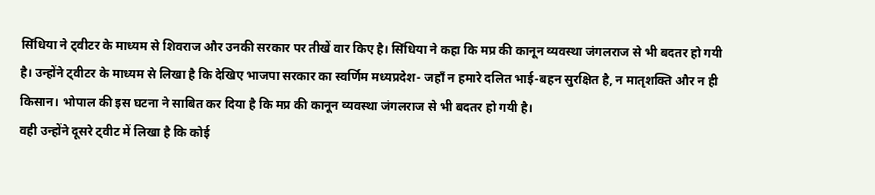सिंधिया ने ट्वीटर के माध्यम से शिवराज और उनकी सरकार पर तीखें वार किए है। सिंधिया ने कहा कि मप्र की कानून व्यवस्था जंगलराज से भी बदतर हो गयी है। उन्होंने ट्वीटर के माध्यम से लिखा है कि देखिए भाजपा सरकार का स्वर्णिम मध्यप्रदेश- जहाँ न हमारे दलित भाई-बहन सुरक्षित है, न मातृशक्ति और न ही किसान। भोपाल की इस घटना ने साबित कर दिया है कि मप्र की कानून व्यवस्था जंगलराज से भी बदतर हो गयी है।
वही उन्होंने दूसरे ट्वीट में लिखा है कि कोई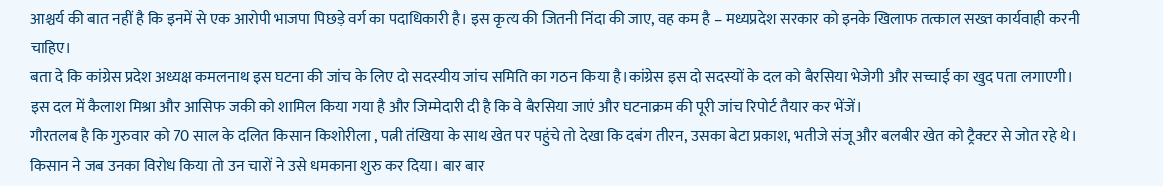आश्चर्य की बात नहीं है कि इनमें से एक आरोपी भाजपा पिछड़े वर्ग का पदाधिकारी है। इस कृत्य की जितनी निंदा की जाए, वह कम है – मध्यप्रदेश सरकार को इनके खिलाफ तत्काल सख्त कार्यवाही करनी चाहिए।
बता दे कि कांग्रेस प्रदेश अध्यक्ष कमलनाथ इस घटना की जांच के लिए दो सदस्यीय जांच समिति का गठन किया है।कांग्रेस इस दो सदस्यों के दल को बैरसिया भेजेगी और सच्चाई का खुद पता लगाएगी। इस दल में कैलाश मिश्रा और आसिफ जकी को शामिल किया गया है और जिम्मेदारी दी है कि वे बैरसिया जाएं और घटनाक्रम की पूरी जांच रिपोर्ट तैयार कर भेंजें।
गौरतलब है कि गुरुवार को 70 साल के दलित किसान किशोरीला , पत्नी तंखिया के साथ खेत पर पहुंचे तो देखा कि दबंग तीरन, उसका बेटा प्रकाश, भतीजे संजू और बलबीर खेत को ट्रैक्टर से जोत रहे थे। किसान ने जब उनका विरोध किया तो उन चारों ने उसे धमकाना शुरु कर दिया। बार बार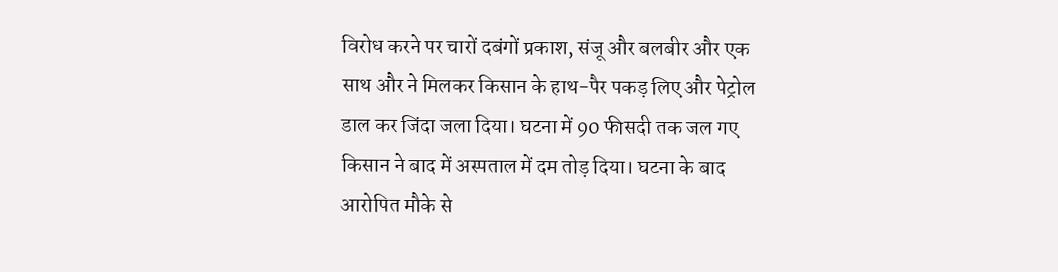विरोध करने पर चारों दबंगों प्रकाश, संजू और बलबीर और एक साथ और ने मिलकर किसान के हाथ-पैर पकड़ लिए और पेट्रोल डाल कर जिंदा जला दिया। घटना में 90 फीसदी तक जल गए किसान ने बाद में अस्पताल में दम तोड़ दिया। घटना के बाद आरोपित मौके से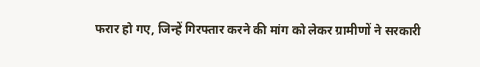फरार हो गए, जिन्हें गिरफ्तार करने की मांग को लेकर ग्रामीणों ने सरकारी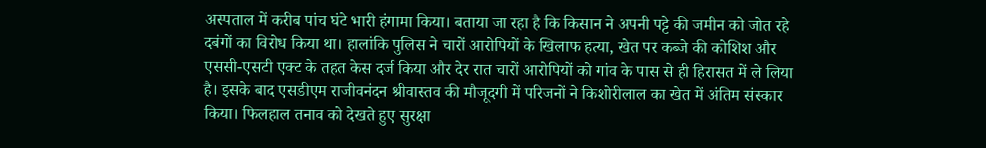अस्पताल में करीब पांच घंटे भारी हंगामा किया। बताया जा रहा है कि किसान ने अपनी पट्टे की जमीन को जोत रहे दबंगों का विरोध किया था। हालांकि पुलिस ने चारों आरोपियों के खिलाफ हत्या, खेत पर कब्जे की कोशिश और एससी-एसटी एक्ट के तहत केस दर्ज किया और देर रात चारों आरोपियों को गांव के पास से ही हिरासत में ले लिया है। इसके बाद एसडीएम राजीवनंदन श्रीवास्तव की मौजूदगी में परिजनों ने किशोरीलाल का खेत में अंतिम संस्कार किया। फिलहाल तनाव को देखते हुए सुरक्षा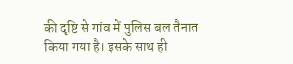की दृष्टि से गांव में पुलिस बल तैनात किया गया है। इसके साथ ही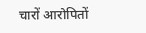चारों आरोपितों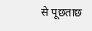से पूछताछ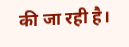की जा रही है।